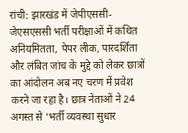रांची: झारखंड में जेपीएससी-जेएसएससी भर्ती परीक्षाओं में कथित अनियमितता, पेपर लीक, पारदर्शिता और लंबित जांच के मुद्दे को लेकर छात्रों का आंदोलन अब नए चरण में प्रवेश करने जा रहा है। छात्र नेताओं ने 24 अगस्त से ‘भर्ती व्यवस्था सुधार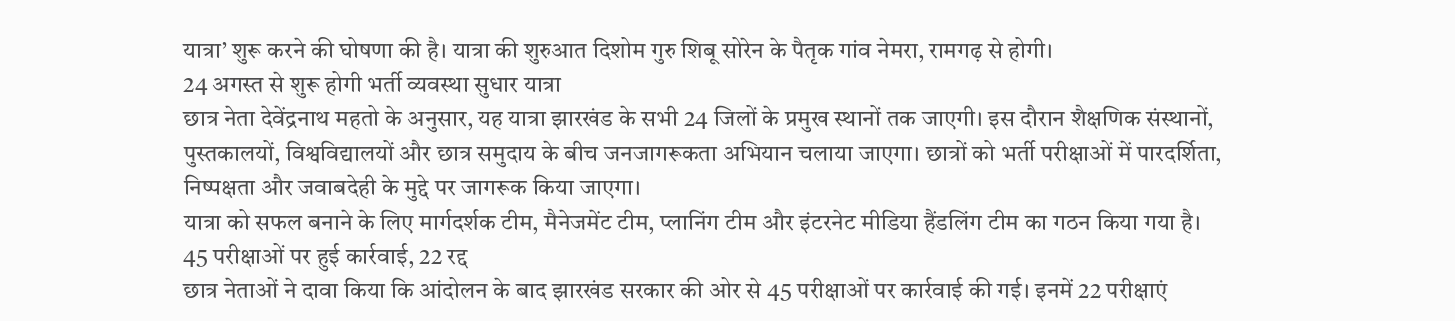यात्रा’ शुरू करने की घोषणा की है। यात्रा की शुरुआत दिशोम गुरु शिबू सोरेन के पैतृक गांव नेमरा, रामगढ़ से होगी।
24 अगस्त से शुरू होगी भर्ती व्यवस्था सुधार यात्रा
छात्र नेता देवेंद्रनाथ महतो के अनुसार, यह यात्रा झारखंड के सभी 24 जिलों के प्रमुख स्थानों तक जाएगी। इस दौरान शैक्षणिक संस्थानों, पुस्तकालयों, विश्वविद्यालयों और छात्र समुदाय के बीच जनजागरूकता अभियान चलाया जाएगा। छात्रों को भर्ती परीक्षाओं में पारदर्शिता, निष्पक्षता और जवाबदेही के मुद्दे पर जागरूक किया जाएगा।
यात्रा को सफल बनाने के लिए मार्गदर्शक टीम, मैनेजमेंट टीम, प्लानिंग टीम और इंटरनेट मीडिया हैंडलिंग टीम का गठन किया गया है।
45 परीक्षाओं पर हुई कार्रवाई, 22 रद्द
छात्र नेताओं ने दावा किया कि आंदोलन के बाद झारखंड सरकार की ओर से 45 परीक्षाओं पर कार्रवाई की गई। इनमें 22 परीक्षाएं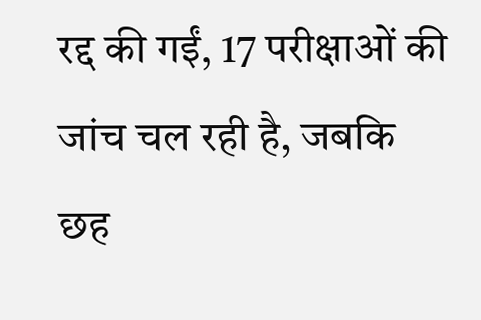रद्द की गईं, 17 परीक्षाओं की जांच चल रही है, जबकि छह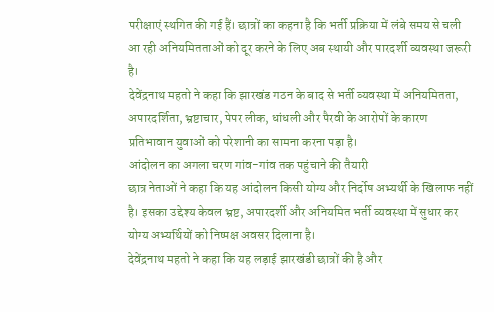परीक्षाएं स्थगित की गई हैं। छात्रों का कहना है कि भर्ती प्रक्रिया में लंबे समय से चली आ रही अनियमितताओं को दूर करने के लिए अब स्थायी और पारदर्शी व्यवस्था जरूरी है।
देवेंद्रनाथ महतो ने कहा कि झारखंड गठन के बाद से भर्ती व्यवस्था में अनियमितता, अपारदर्शिता, भ्रष्टाचार, पेपर लीक, धांधली और पैरवी के आरोपों के कारण प्रतिभावान युवाओं को परेशानी का सामना करना पड़ा है।
आंदोलन का अगला चरण गांव-गांव तक पहुंचाने की तैयारी
छात्र नेताओं ने कहा कि यह आंदोलन किसी योग्य और निर्दोष अभ्यर्थी के खिलाफ नहीं है। इसका उद्देश्य केवल भ्रष्ट, अपारदर्शी और अनियमित भर्ती व्यवस्था में सुधार कर योग्य अभ्यर्थियों को निष्पक्ष अवसर दिलाना है।
देवेंद्रनाथ महतो ने कहा कि यह लड़ाई झारखंडी छात्रों की है और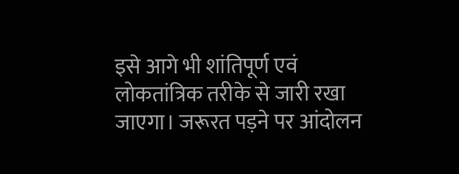इसे आगे भी शांतिपूर्ण एवं लोकतांत्रिक तरीके से जारी रखा जाएगा। जरूरत पड़ने पर आंदोलन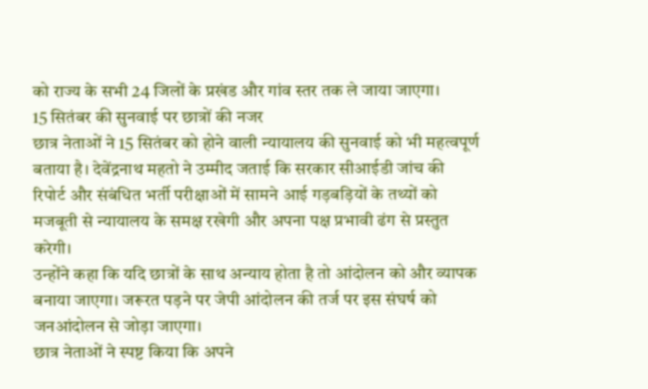को राज्य के सभी 24 जिलों के प्रखंड और गांव स्तर तक ले जाया जाएगा।
15 सितंबर की सुनवाई पर छात्रों की नजर
छात्र नेताओं ने 15 सितंबर को होने वाली न्यायालय की सुनवाई को भी महत्वपूर्ण बताया है। देवेंद्रनाथ महतो ने उम्मीद जताई कि सरकार सीआईडी जांच की रिपोर्ट और संबंधित भर्ती परीक्षाओं में सामने आई गड़बड़ियों के तथ्यों को मजबूती से न्यायालय के समक्ष रखेगी और अपना पक्ष प्रभावी ढंग से प्रस्तुत करेगी।
उन्होंने कहा कि यदि छात्रों के साथ अन्याय होता है तो आंदोलन को और व्यापक बनाया जाएगा। जरूरत पड़ने पर जेपी आंदोलन की तर्ज पर इस संघर्ष को जनआंदोलन से जोड़ा जाएगा।
छात्र नेताओं ने स्पष्ट किया कि अपने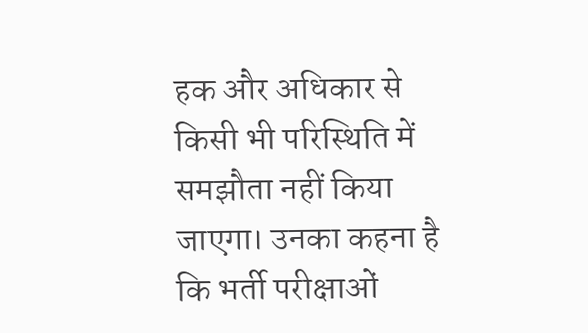हक और अधिकार से किसी भी परिस्थिति में समझौता नहीं किया जाएगा। उनका कहना है कि भर्ती परीक्षाओं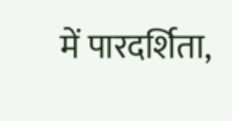में पारदर्शिता,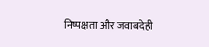निष्पक्षता और जवाबदेही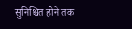सुनिश्चित होने तक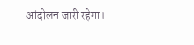आंदोलन जारी रहेगा।